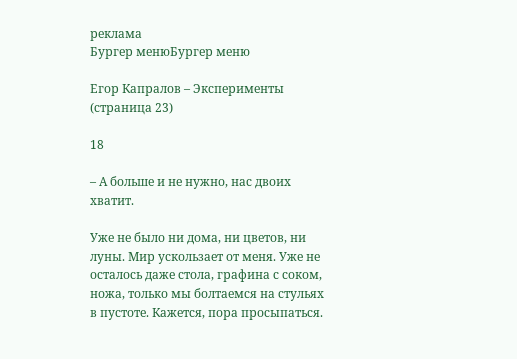реклама
Бургер менюБургер меню

Егор Капралов – Эксперименты (страница 23)

18

– А больше и не нужно, нас двоих хватит.

Уже не было ни дома, ни цветов, ни луны. Мир ускользает от меня. Уже не осталось даже стола, графина с соком, ножа, только мы болтаемся на стульях в пустоте. Кажется, пора просыпаться.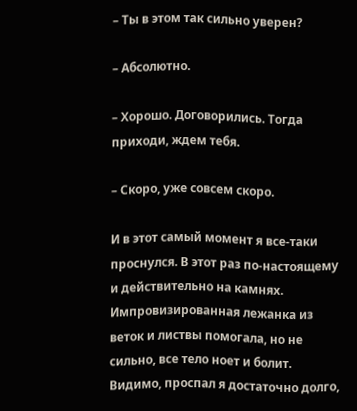– Ты в этом так сильно уверен?

– Абсолютно.

– Хорошо. Договорились. Тогда приходи, ждем тебя.

– Скоро, уже совсем скоро.

И в этот самый момент я все-таки проснулся. В этот раз по-настоящему и действительно на камнях. Импровизированная лежанка из веток и листвы помогала, но не сильно, все тело ноет и болит. Видимо, проспал я достаточно долго,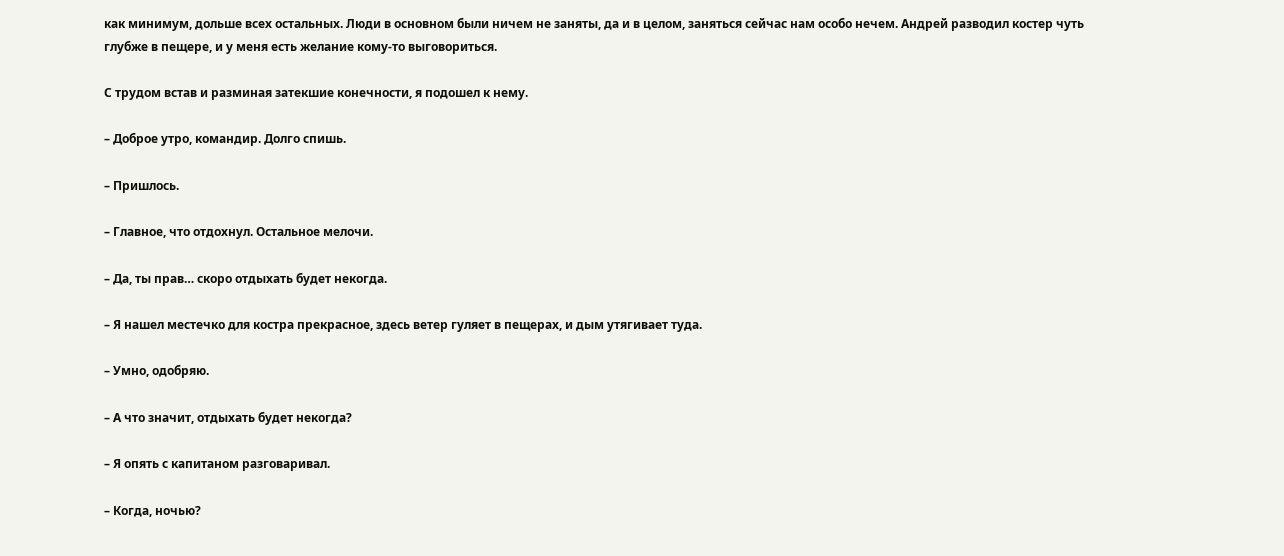как минимум, дольше всех остальных. Люди в основном были ничем не заняты, да и в целом, заняться сейчас нам особо нечем. Андрей разводил костер чуть глубже в пещере, и у меня есть желание кому-то выговориться.

С трудом встав и разминая затекшие конечности, я подошел к нему.

– Доброе утро, командир. Долго спишь.

– Пришлось.

– Главное, что отдохнул. Остальное мелочи.

– Да, ты прав… скоро отдыхать будет некогда.

– Я нашел местечко для костра прекрасное, здесь ветер гуляет в пещерах, и дым утягивает туда.

– Умно, одобряю.

– А что значит, отдыхать будет некогда?

– Я опять с капитаном разговаривал.

– Когда, ночью?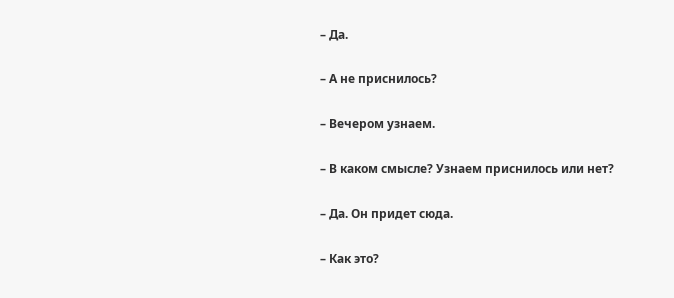– Да.

– А не приснилось?

– Вечером узнаем.

– В каком смысле? Узнаем приснилось или нет?

– Да. Он придет сюда.

– Как это?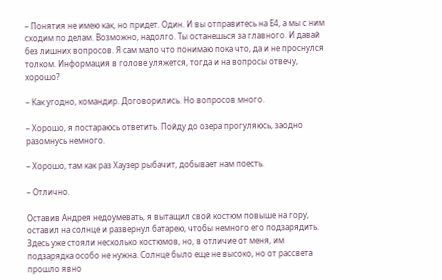– Понятия не имею как, но придет. Один. И вы отправитесь на Е4, а мы с ним сходим по делам. Возможно, надолго. Ты останешься за главного. И давай без лишних вопросов. Я сам мало что понимаю пока что, да и не проснулся толком. Информация в голове уляжется, тогда и на вопросы отвечу, хорошо?

– Как угодно, командир. Договорились. Но вопросов много.

– Хорошо, я постараюсь ответить. Пойду до озера прогуляюсь, заодно разомнусь немного.

– Хорошо, там как раз Хаузер рыбачит, добывает нам поесть.

– Отлично.

Оставив Андрея недоумевать, я вытащил свой костюм повыше на гору, оставил на солнце и развернул батарею, чтобы немного его подзарядить. Здесь уже стояли несколько костюмов, но, в отличие от меня, им подзарядка особо не нужна. Солнце было еще не высоко, но от рассвета прошло явно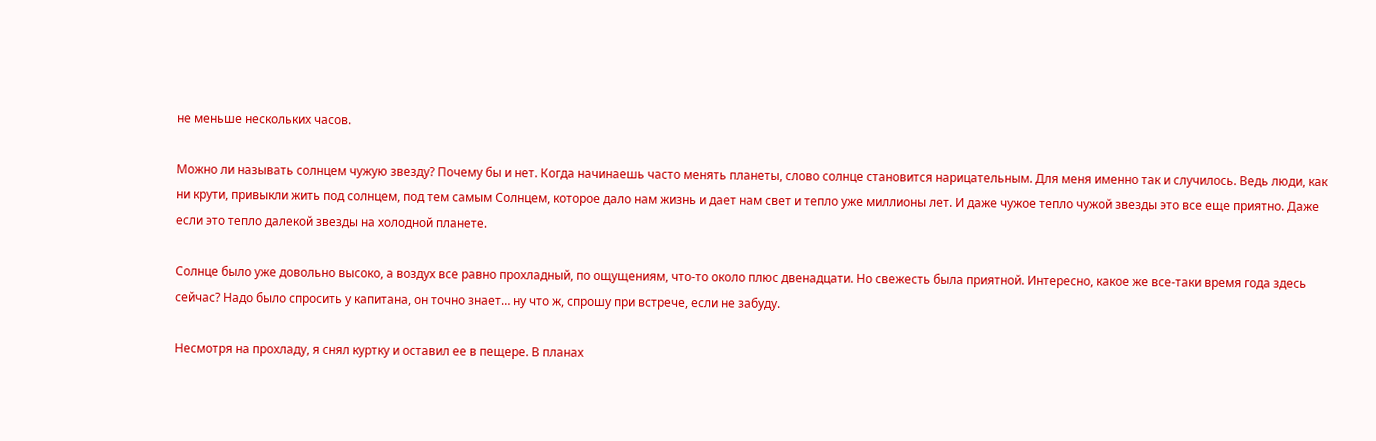не меньше нескольких часов.

Можно ли называть солнцем чужую звезду? Почему бы и нет. Когда начинаешь часто менять планеты, слово солнце становится нарицательным. Для меня именно так и случилось. Ведь люди, как ни крути, привыкли жить под солнцем, под тем самым Солнцем, которое дало нам жизнь и дает нам свет и тепло уже миллионы лет. И даже чужое тепло чужой звезды это все еще приятно. Даже если это тепло далекой звезды на холодной планете.

Солнце было уже довольно высоко, а воздух все равно прохладный, по ощущениям, что-то около плюс двенадцати. Но свежесть была приятной. Интересно, какое же все-таки время года здесь сейчас? Надо было спросить у капитана, он точно знает… ну что ж, спрошу при встрече, если не забуду.

Несмотря на прохладу, я снял куртку и оставил ее в пещере. В планах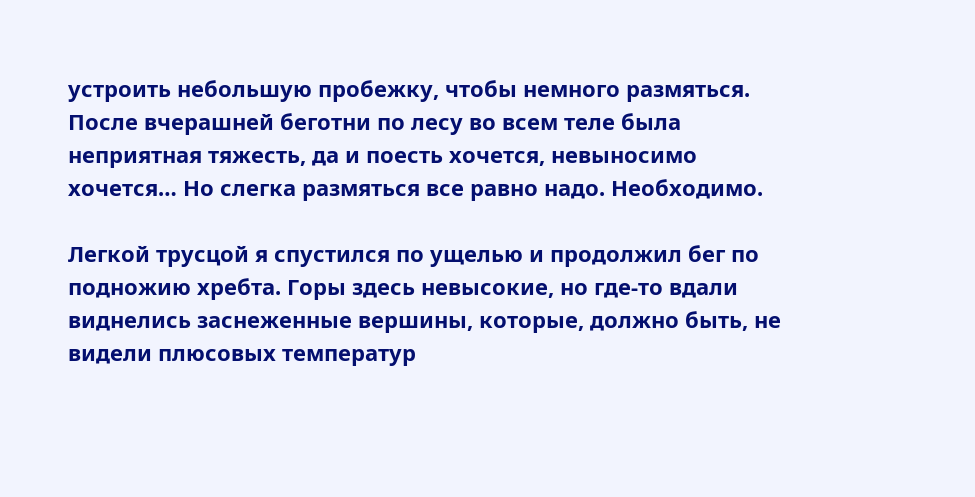устроить небольшую пробежку, чтобы немного размяться. После вчерашней беготни по лесу во всем теле была неприятная тяжесть, да и поесть хочется, невыносимо хочется… Но слегка размяться все равно надо. Необходимо.

Легкой трусцой я спустился по ущелью и продолжил бег по подножию хребта. Горы здесь невысокие, но где-то вдали виднелись заснеженные вершины, которые, должно быть, не видели плюсовых температур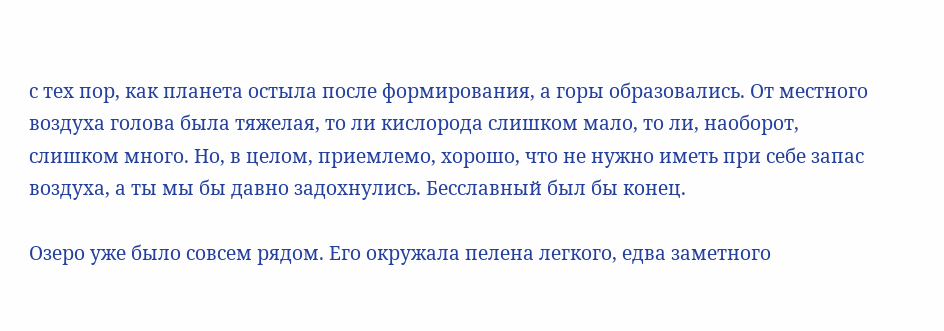с тех пор, как планета остыла после формирования, а горы образовались. От местного воздуха голова была тяжелая, то ли кислорода слишком мало, то ли, наоборот, слишком много. Но, в целом, приемлемо, хорошо, что не нужно иметь при себе запас воздуха, а ты мы бы давно задохнулись. Бесславный был бы конец.

Озеро уже было совсем рядом. Его окружала пелена легкого, едва заметного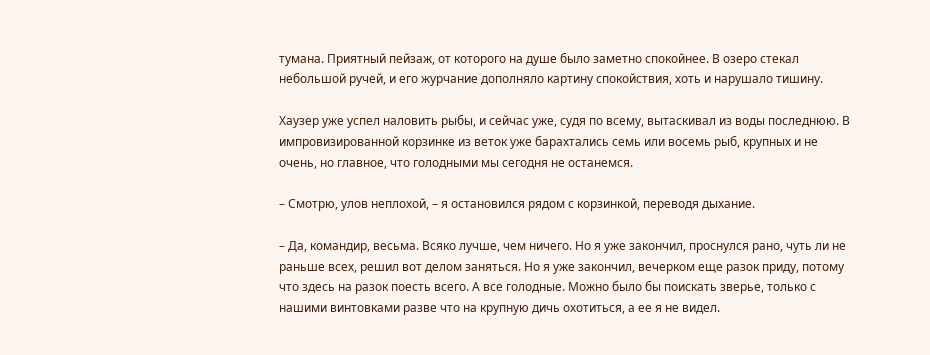тумана. Приятный пейзаж, от которого на душе было заметно спокойнее. В озеро стекал небольшой ручей, и его журчание дополняло картину спокойствия, хоть и нарушало тишину.

Хаузер уже успел наловить рыбы, и сейчас уже, судя по всему, вытаскивал из воды последнюю. В импровизированной корзинке из веток уже барахтались семь или восемь рыб, крупных и не очень, но главное, что голодными мы сегодня не останемся.

– Смотрю, улов неплохой, – я остановился рядом с корзинкой, переводя дыхание.

– Да, командир, весьма. Всяко лучше, чем ничего. Но я уже закончил, проснулся рано, чуть ли не раньше всех, решил вот делом заняться. Но я уже закончил, вечерком еще разок приду, потому что здесь на разок поесть всего. А все голодные. Можно было бы поискать зверье, только с нашими винтовками разве что на крупную дичь охотиться, а ее я не видел.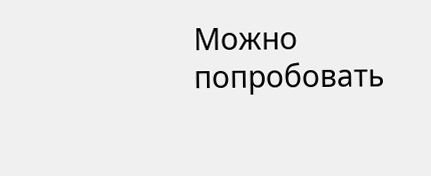Можно попробовать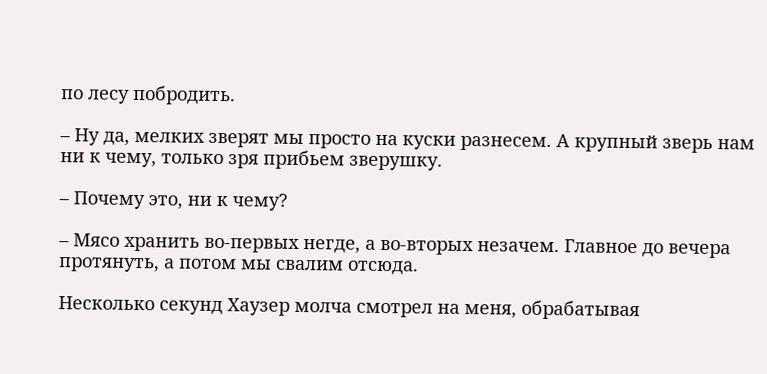по лесу побродить.

– Ну да, мелких зверят мы просто на куски разнесем. А крупный зверь нам ни к чему, только зря прибьем зверушку.

– Почему это, ни к чему?

– Мясо хранить во-первых негде, а во-вторых незачем. Главное до вечера протянуть, а потом мы свалим отсюда.

Несколько секунд Хаузер молча смотрел на меня, обрабатывая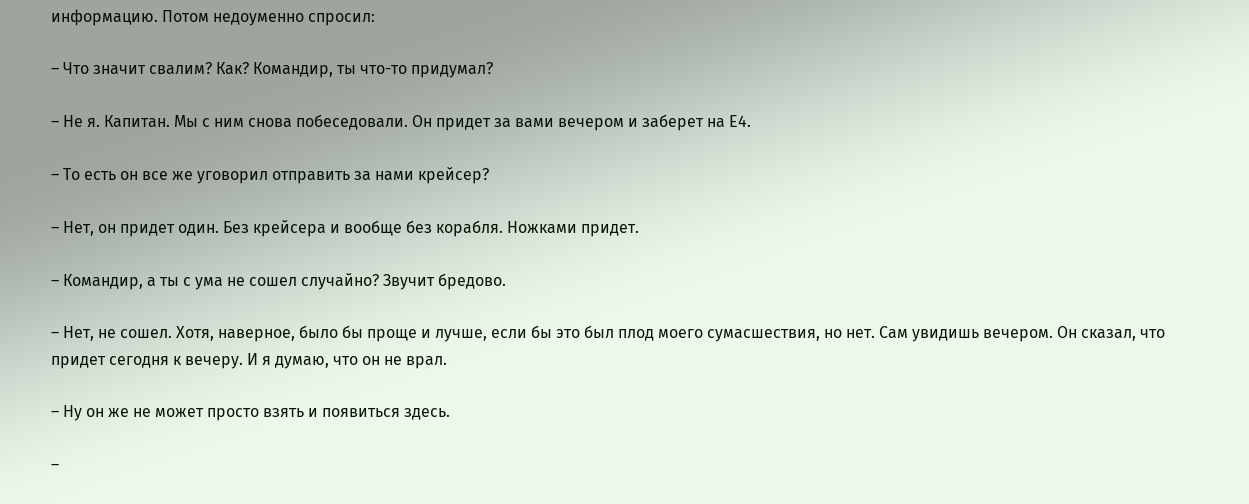информацию. Потом недоуменно спросил:

– Что значит свалим? Как? Командир, ты что-то придумал?

– Не я. Капитан. Мы с ним снова побеседовали. Он придет за вами вечером и заберет на Е4.

– То есть он все же уговорил отправить за нами крейсер?

– Нет, он придет один. Без крейсера и вообще без корабля. Ножками придет.

– Командир, а ты с ума не сошел случайно? Звучит бредово.

– Нет, не сошел. Хотя, наверное, было бы проще и лучше, если бы это был плод моего сумасшествия, но нет. Сам увидишь вечером. Он сказал, что придет сегодня к вечеру. И я думаю, что он не врал.

– Ну он же не может просто взять и появиться здесь.

–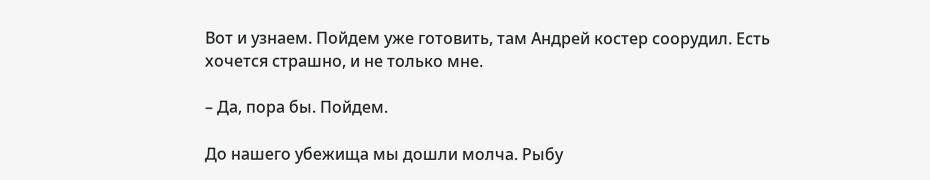Вот и узнаем. Пойдем уже готовить, там Андрей костер соорудил. Есть хочется страшно, и не только мне.

– Да, пора бы. Пойдем.

До нашего убежища мы дошли молча. Рыбу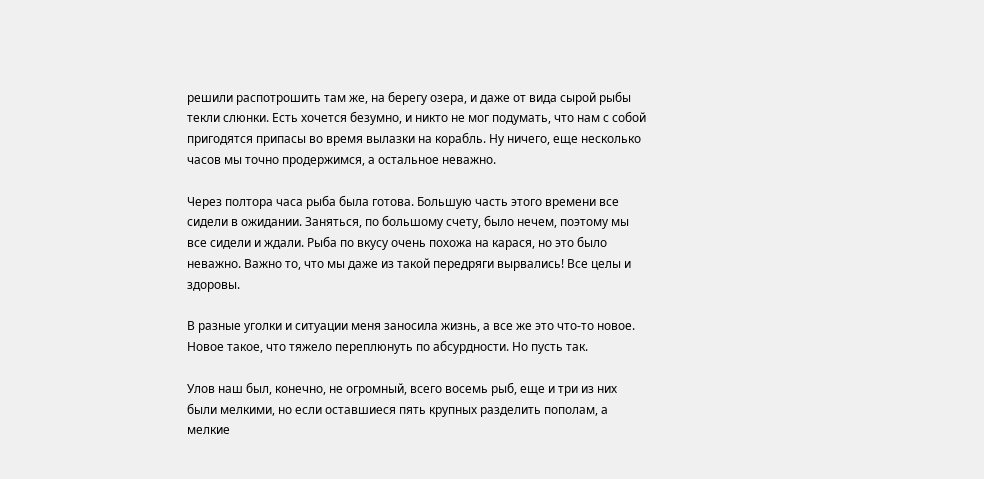решили распотрошить там же, на берегу озера, и даже от вида сырой рыбы текли слюнки. Есть хочется безумно, и никто не мог подумать, что нам с собой пригодятся припасы во время вылазки на корабль. Ну ничего, еще несколько часов мы точно продержимся, а остальное неважно.

Через полтора часа рыба была готова. Большую часть этого времени все сидели в ожидании. Заняться, по большому счету, было нечем, поэтому мы все сидели и ждали. Рыба по вкусу очень похожа на карася, но это было неважно. Важно то, что мы даже из такой передряги вырвались! Все целы и здоровы.

В разные уголки и ситуации меня заносила жизнь, а все же это что-то новое. Новое такое, что тяжело переплюнуть по абсурдности. Но пусть так.

Улов наш был, конечно, не огромный, всего восемь рыб, еще и три из них были мелкими, но если оставшиеся пять крупных разделить пополам, а мелкие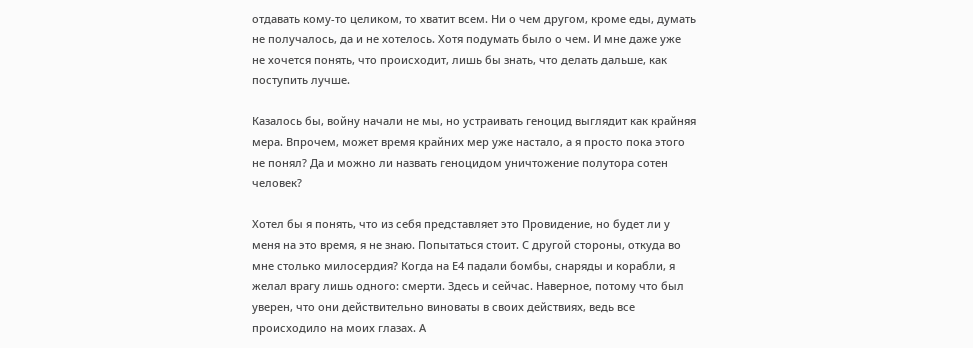отдавать кому-то целиком, то хватит всем. Ни о чем другом, кроме еды, думать не получалось, да и не хотелось. Хотя подумать было о чем. И мне даже уже не хочется понять, что происходит, лишь бы знать, что делать дальше, как поступить лучше.

Казалось бы, войну начали не мы, но устраивать геноцид выглядит как крайняя мера. Впрочем, может время крайних мер уже настало, а я просто пока этого не понял? Да и можно ли назвать геноцидом уничтожение полутора сотен человек?

Хотел бы я понять, что из себя представляет это Провидение, но будет ли у меня на это время, я не знаю. Попытаться стоит. С другой стороны, откуда во мне столько милосердия? Когда на Е4 падали бомбы, снаряды и корабли, я желал врагу лишь одного: смерти. Здесь и сейчас. Наверное, потому что был уверен, что они действительно виноваты в своих действиях, ведь все происходило на моих глазах. А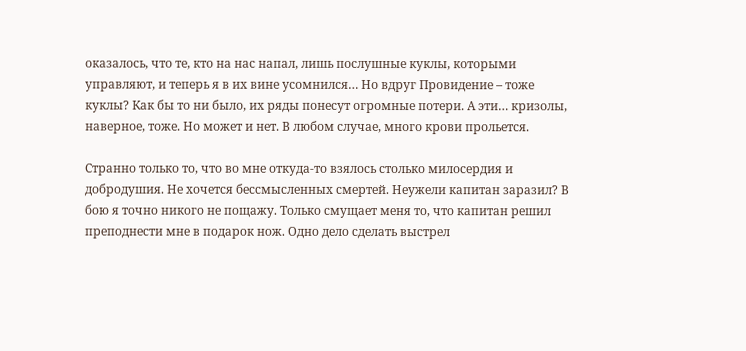оказалось, что те, кто на нас напал, лишь послушные куклы, которыми управляют, и теперь я в их вине усомнился… Но вдруг Провидение – тоже куклы? Как бы то ни было, их ряды понесут огромные потери. А эти… кризолы, наверное, тоже. Но может и нет. В любом случае, много крови прольется.

Странно только то, что во мне откуда-то взялось столько милосердия и добродушия. Не хочется бессмысленных смертей. Неужели капитан заразил? В бою я точно никого не пощажу. Только смущает меня то, что капитан решил преподнести мне в подарок нож. Одно дело сделать выстрел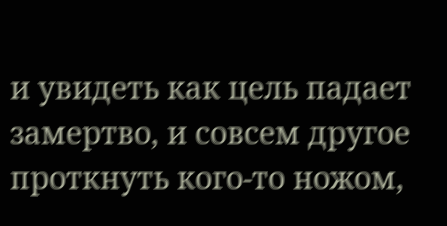и увидеть как цель падает замертво, и совсем другое проткнуть кого-то ножом,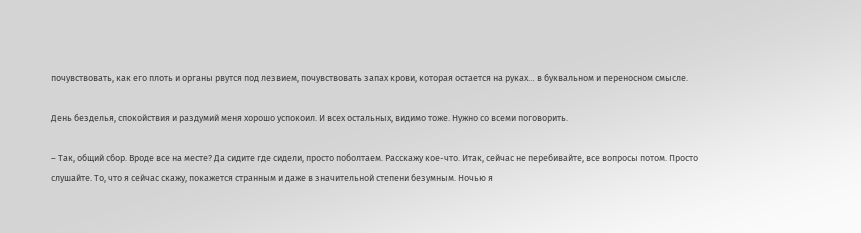почувствовать, как его плоть и органы рвутся под лезвием, почувствовать запах крови, которая остается на руках… в буквальном и переносном смысле.

День безделья, спокойствия и раздумий меня хорошо успокоил. И всех остальных, видимо тоже. Нужно со всеми поговорить.

– Так, общий сбор. Вроде все на месте? Да сидите где сидели, просто поболтаем. Расскажу кое-что. Итак, сейчас не перебивайте, все вопросы потом. Просто слушайте. То, что я сейчас скажу, покажется странным и даже в значительной степени безумным. Ночью я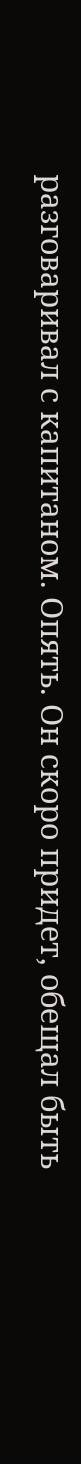разговаривал с капитаном. Опять. Он скоро придет, обещал быть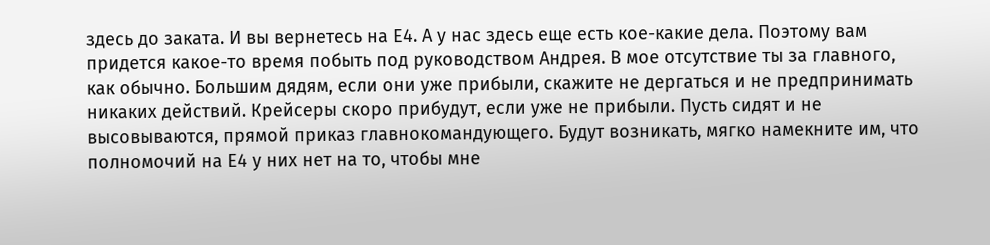здесь до заката. И вы вернетесь на Е4. А у нас здесь еще есть кое-какие дела. Поэтому вам придется какое-то время побыть под руководством Андрея. В мое отсутствие ты за главного, как обычно. Большим дядям, если они уже прибыли, скажите не дергаться и не предпринимать никаких действий. Крейсеры скоро прибудут, если уже не прибыли. Пусть сидят и не высовываются, прямой приказ главнокомандующего. Будут возникать, мягко намекните им, что полномочий на Е4 у них нет на то, чтобы мне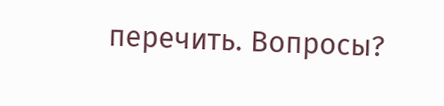перечить. Вопросы?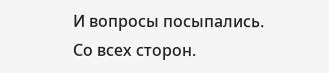И вопросы посыпались. Со всех сторон.